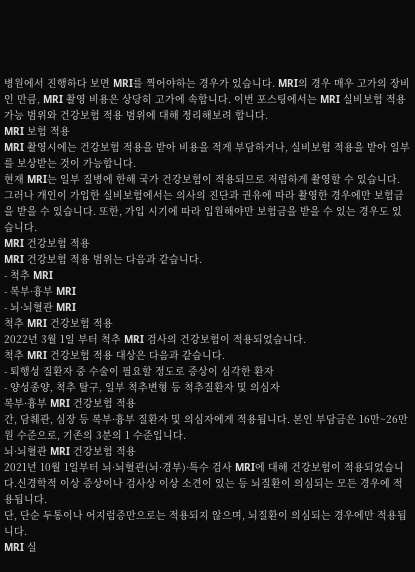병원에서 진행하다 보면 MRI를 찍어야하는 경우가 있습니다. MRI의 경우 매우 고가의 장비인 만큼, MRI 촬영 비용은 상당히 고가에 속합니다. 이번 포스팅에서는 MRI 실비보험 적용 가능 범위와 건강보험 적용 범위에 대해 정리해보려 합니다.
MRI 보험 적용
MRI 촬영시에는 건강보험 적용을 받아 비용을 적게 부담하거나, 실비보험 적용을 받아 일부를 보상받는 것이 가능합니다.
현재 MRI는 일부 질병에 한해 국가 건강보험이 적용되므로 저렴하게 촬영할 수 있습니다. 그러나 개인이 가입한 실비보험에서는 의사의 진단과 권유에 따라 촬영한 경우에만 보험금을 받을 수 있습니다. 또한, 가입 시기에 따라 입원해야만 보험금을 받을 수 있는 경우도 있습니다.
MRI 건강보험 적용
MRI 건강보험 적용 범위는 다음과 같습니다.
- 척추 MRI
- 복부·흉부 MRI
- 뇌·뇌혈관 MRI
척추 MRI 건강보험 적용
2022년 3월 1일 부터 척추 MRI 검사의 건강보험이 적용되었습니다.
척추 MRI 건강보험 적용 대상은 다음과 같습니다.
- 퇴행성 질환자 중 수술이 필요할 정도로 증상이 심각한 환자
- 양성종양, 척추 탈구, 일부 척추변형 등 척추질환자 및 의심자
복부·흉부 MRI 건강보험 적용
간, 담췌관, 심장 등 복부·흉부 질환자 및 의심자에게 적용됩니다. 본인 부담금은 16만~26만 원 수준으로, 기존의 3분의 1 수준입니다.
뇌·뇌혈관 MRI 건강보험 적용
2021년 10월 1일부터 뇌·뇌혈관(뇌·경부)·특수 검사 MRI에 대해 건강보험이 적용되었습니다.신경학적 이상 증상이나 검사상 이상 소견이 있는 등 뇌질환이 의심되는 모든 경우에 적용됩니다.
단, 단순 두통이나 어지럼증만으로는 적용되지 않으며, 뇌질환이 의심되는 경우에만 적용됩니다.
MRI 실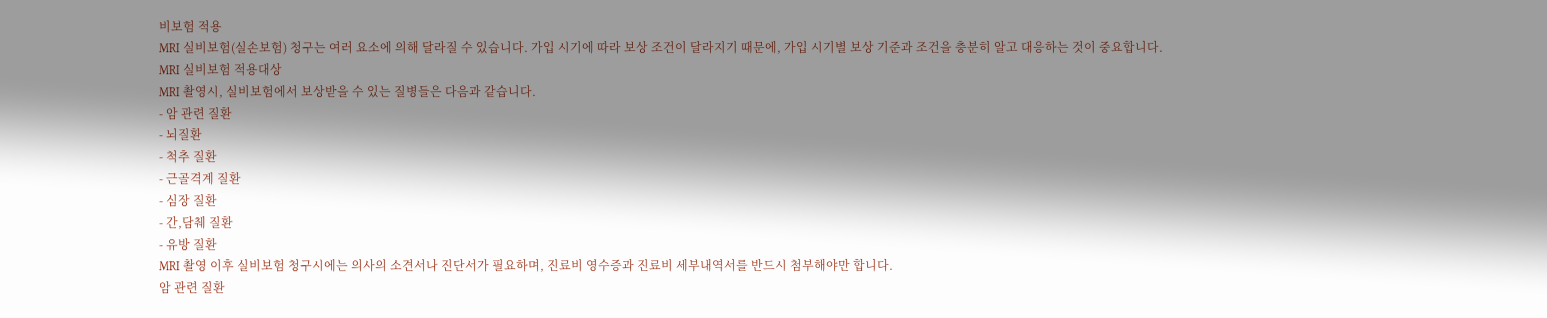비보험 적용
MRI 실비보험(실손보험) 청구는 여러 요소에 의해 달라질 수 있습니다. 가입 시기에 따라 보상 조건이 달라지기 때문에, 가입 시기별 보상 기준과 조건을 충분히 알고 대응하는 것이 중요합니다.
MRI 실비보험 적용대상
MRI 촬영시, 실비보험에서 보상받을 수 있는 질병들은 다음과 같습니다.
- 암 관련 질환
- 뇌질환
- 척추 질환
- 근골격계 질환
- 심장 질환
- 간,담췌 질환
- 유방 질환
MRI 촬영 이후 실비보험 청구시에는 의사의 소견서나 진단서가 필요하며, 진료비 영수증과 진료비 세부내역서를 반드시 첨부해야만 합니다.
암 관련 질환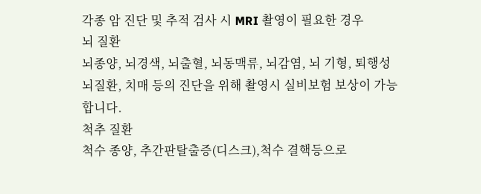각종 암 진단 및 추적 검사 시 MRI 촬영이 필요한 경우
뇌 질환
뇌종양, 뇌경색, 뇌출혈, 뇌동맥류, 뇌감염, 뇌 기형, 퇴행성 뇌질환, 치매 등의 진단을 위해 촬영시 실비보험 보상이 가능합니다.
척추 질환
척수 종양, 추간판탈출증(디스크),척수 결핵등으로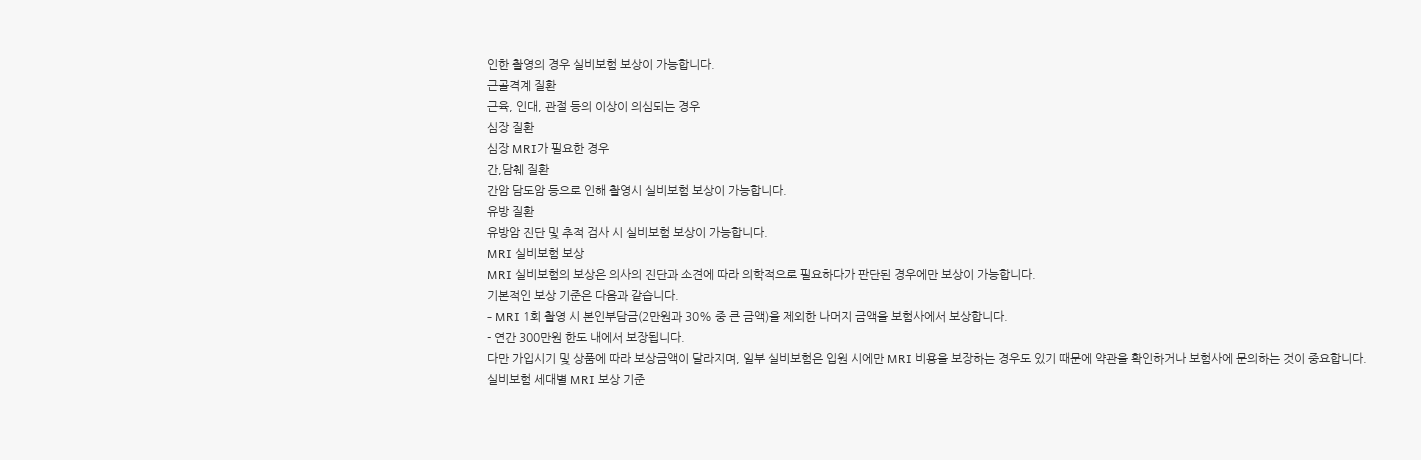인한 촬영의 경우 실비보험 보상이 가능합니다.
근골격계 질환
근육, 인대, 관절 등의 이상이 의심되는 경우
심장 질환
심장 MRI가 필요한 경우
간,담췌 질환
간암 담도암 등으로 인해 촬영시 실비보험 보상이 가능합니다.
유방 질환
유방암 진단 및 추적 검사 시 실비보험 보상이 가능합니다.
MRI 실비보험 보상
MRI 실비보험의 보상은 의사의 진단과 소견에 따라 의학적으로 필요하다가 판단된 경우에만 보상이 가능합니다.
기본적인 보상 기준은 다음과 같습니다.
- MRI 1회 촬영 시 본인부담금(2만원과 30% 중 큰 금액)을 제외한 나머지 금액을 보험사에서 보상합니다.
- 연간 300만원 한도 내에서 보장됩니다.
다만 가입시기 및 상품에 따라 보상금액이 달라지며, 일부 실비보험은 입원 시에만 MRI 비용을 보장하는 경우도 있기 때문에 약관을 확인하거나 보험사에 문의하는 것이 중요합니다.
실비보험 세대별 MRI 보상 기준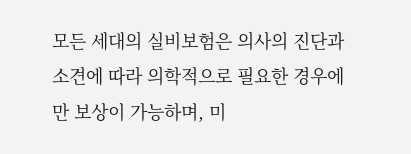모든 세대의 실비보험은 의사의 진단과 소견에 따라 의학적으로 필요한 경우에만 보상이 가능하며, 미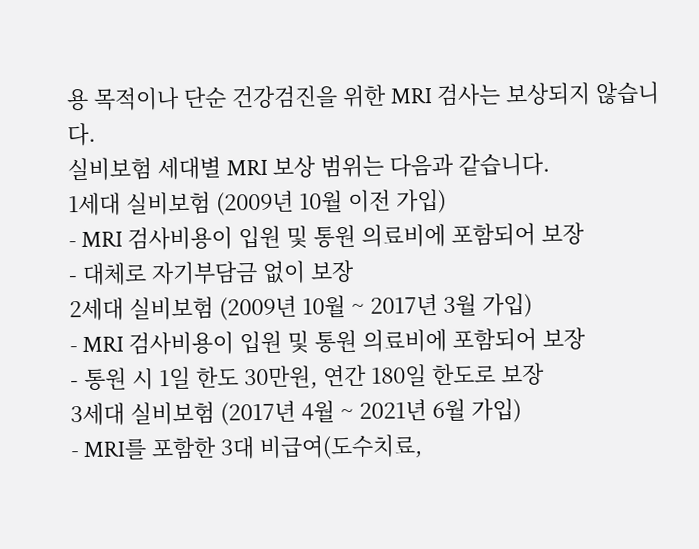용 목적이나 단순 건강검진을 위한 MRI 검사는 보상되지 않습니다.
실비보험 세대별 MRI 보상 범위는 다음과 같습니다.
1세대 실비보험 (2009년 10월 이전 가입)
- MRI 검사비용이 입원 및 통원 의료비에 포함되어 보장
- 대체로 자기부담금 없이 보장
2세대 실비보험 (2009년 10월 ~ 2017년 3월 가입)
- MRI 검사비용이 입원 및 통원 의료비에 포함되어 보장
- 통원 시 1일 한도 30만원, 연간 180일 한도로 보장
3세대 실비보험 (2017년 4월 ~ 2021년 6월 가입)
- MRI를 포함한 3대 비급여(도수치료,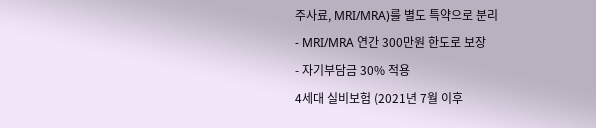주사료, MRI/MRA)를 별도 특약으로 분리
- MRI/MRA 연간 300만원 한도로 보장
- 자기부담금 30% 적용
4세대 실비보험 (2021년 7월 이후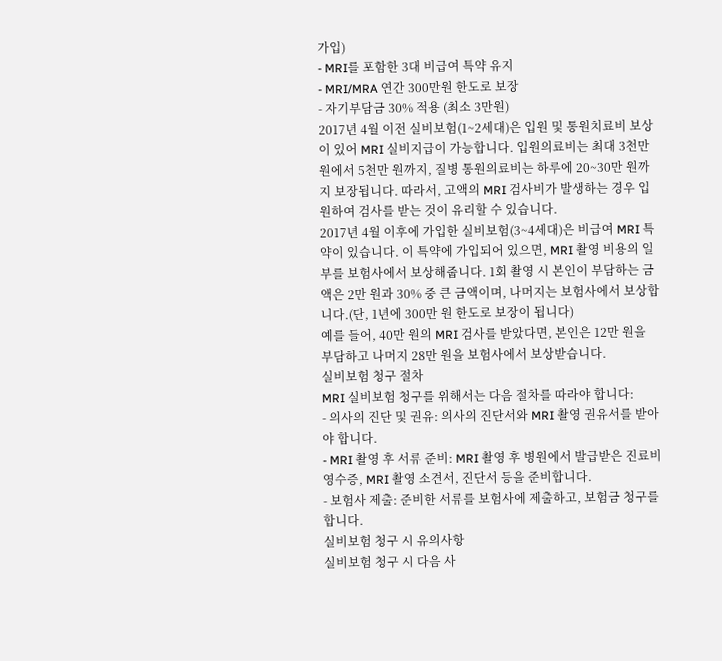가입)
- MRI를 포함한 3대 비급여 특약 유지
- MRI/MRA 연간 300만원 한도로 보장
- 자기부담금 30% 적용 (최소 3만원)
2017년 4월 이전 실비보험(1~2세대)은 입원 및 통원치료비 보상이 있어 MRI 실비지급이 가능합니다. 입원의료비는 최대 3천만 원에서 5천만 원까지, 질병 통원의료비는 하루에 20~30만 원까지 보장됩니다. 따라서, 고액의 MRI 검사비가 발생하는 경우 입원하여 검사를 받는 것이 유리할 수 있습니다.
2017년 4월 이후에 가입한 실비보험(3~4세대)은 비급여 MRI 특약이 있습니다. 이 특약에 가입되어 있으면, MRI 촬영 비용의 일부를 보험사에서 보상해줍니다. 1회 촬영 시 본인이 부담하는 금액은 2만 원과 30% 중 큰 금액이며, 나머지는 보험사에서 보상합니다.(단, 1년에 300만 원 한도로 보장이 됩니다)
예를 들어, 40만 원의 MRI 검사를 받았다면, 본인은 12만 원을 부담하고 나머지 28만 원을 보험사에서 보상받습니다.
실비보험 청구 절차
MRI 실비보험 청구를 위해서는 다음 절차를 따라야 합니다:
- 의사의 진단 및 권유: 의사의 진단서와 MRI 촬영 권유서를 받아야 합니다.
- MRI 촬영 후 서류 준비: MRI 촬영 후 병원에서 발급받은 진료비 영수증, MRI 촬영 소견서, 진단서 등을 준비합니다.
- 보험사 제출: 준비한 서류를 보험사에 제출하고, 보험금 청구를 합니다.
실비보험 청구 시 유의사항
실비보험 청구 시 다음 사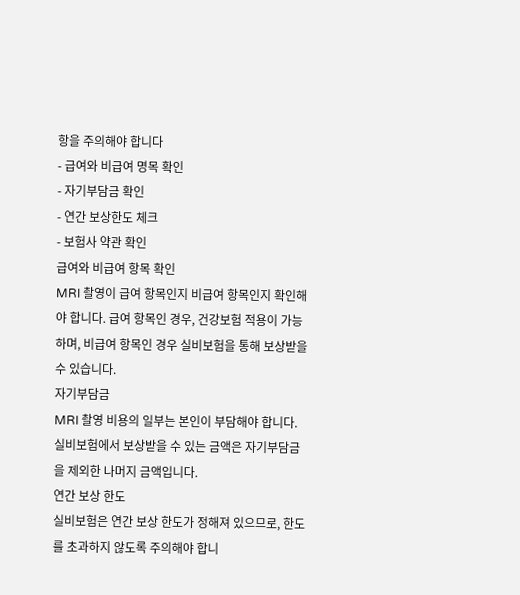항을 주의해야 합니다
- 급여와 비급여 명목 확인
- 자기부담금 확인
- 연간 보상한도 체크
- 보험사 약관 확인
급여와 비급여 항목 확인
MRI 촬영이 급여 항목인지 비급여 항목인지 확인해야 합니다. 급여 항목인 경우, 건강보험 적용이 가능하며, 비급여 항목인 경우 실비보험을 통해 보상받을 수 있습니다.
자기부담금
MRI 촬영 비용의 일부는 본인이 부담해야 합니다. 실비보험에서 보상받을 수 있는 금액은 자기부담금을 제외한 나머지 금액입니다.
연간 보상 한도
실비보험은 연간 보상 한도가 정해져 있으므로, 한도를 초과하지 않도록 주의해야 합니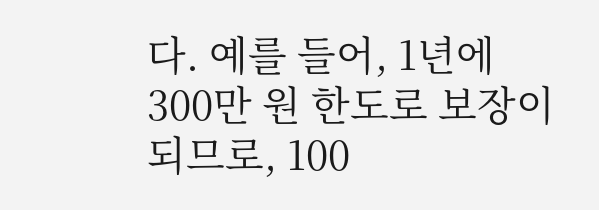다. 예를 들어, 1년에 300만 원 한도로 보장이 되므로, 100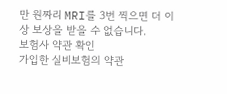만 원짜리 MRI를 3번 찍으면 더 이상 보상을 받을 수 없습니다.
보험사 약관 확인
가입한 실비보험의 약관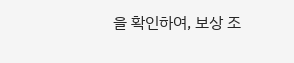을 확인하여, 보상 조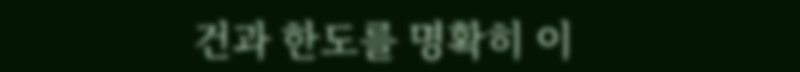건과 한도를 명확히 이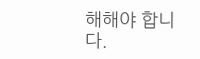해해야 합니다.